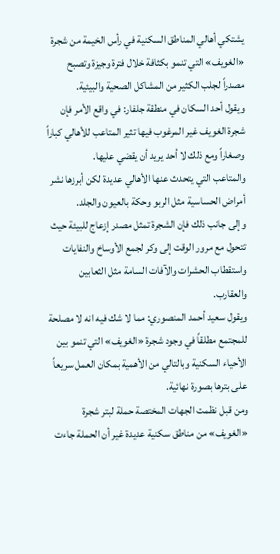يشتكي أهالي المناطق السكنية في رأس الخيمة من شجرة «الغويف» التي تنمو بكثافة خلال فترة وجيزة وتصبح مصدراً لجلب الكثير من المشاكل الصحية والبيئية.
ويقول أحد السكان في منطقة جلفار: في واقع الأمر فإن شجرة الغويف غير المرغوب فيها تثير المتاعب للأهالي كباراً وصغاراً ومع ذلك لا أحد يريد أن يقضي عليها.
والمتاعب التي يتحدث عنها الأهالي عديدة لكن أبرزها نشر أمراض الحساسية مثل الربو وحكة بالعيون والجلد.
وإلى جانب ذلك فإن الشجرة تمثل مصدر إزعاج للبيئة حيث تتحول مع مرور الوقت إلى وكر لجمع الأوساخ والنفايات واستقطاب الحشرات والآفات السامة مثل الثعابين والعقارب.
ويقول سعيد أحمد المنصوري: مما لا شك فيه انه لا مصلحة للمجتمع مطلقاً في وجود شجرة «الغويف» التي تنمو بين الأحياء السكنية وبالتالي من الأهمية بمكان العمل سريعاً على بترها بصورة نهائية.
ومن قبل نظمت الجهات المختصة حملة لبتر شجرة «الغويف» من مناطق سكنية عديدة غير أن الحملة جاءت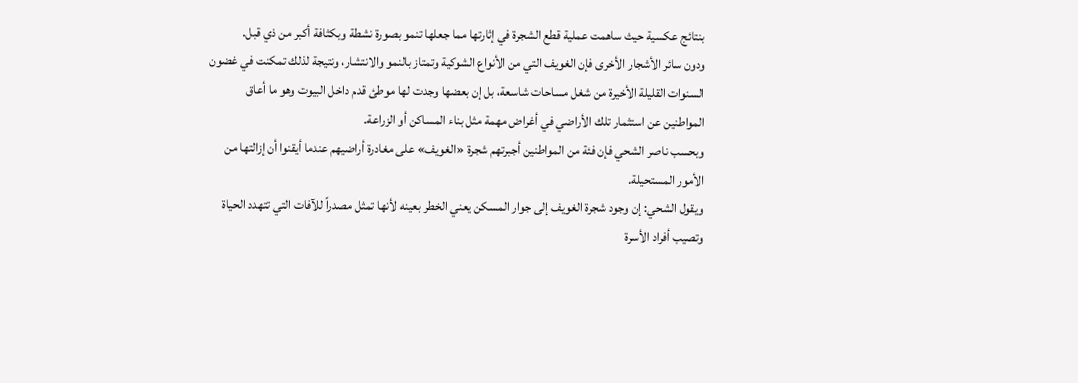بنتائج عكسية حيث ساهمت عملية قطع الشجرة في إثارتها مما جعلها تنمو بصورة نشطة وبكثافة أكبر من ذي قبل.
ودون سائر الأشجار الأخرى فإن الغويف التي من الأنواع الشوكية وتمتاز بالنمو والانتشار، ونتيجة لذلك تمكنت في غضون السنوات القليلة الأخيرة من شغل مساحات شاسعة، بل إن بعضها وجدت لها موطئ قدم داخل البيوت وهو ما أعاق المواطنين عن استثمار تلك الأراضي في أغراض مهمة مثل بناء المساكن أو الزراعة.
وبحسب ناصر الشحي فإن فئة من المواطنين أجبرتهم شجرة «الغويف» على مغادرة أراضيهم عندما أيقنوا أن إزالتها من الأمور المستحيلة.
ويقول الشحي: إن وجود شجرة الغويف إلى جوار المسكن يعني الخطر بعينه لأنها تمثل مصدراً للآفات التي تتهدد الحياة وتصيب أفراد الأسرة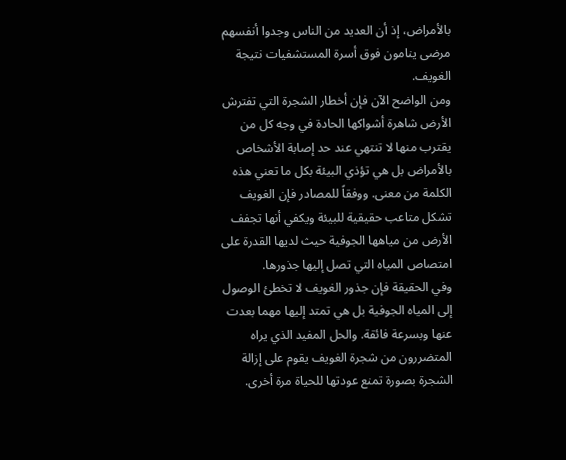بالأمراض، إذ أن العديد من الناس وجدوا أنفسهم مرضى ينامون فوق أسرة المستشفيات نتيجة الغويف.
ومن الواضح الآن فإن أخطار الشجرة التي تفترش الأرض شاهرة أشواكها الحادة في وجه كل من يقترب منها لا تنتهي عند حد إصابة الأشخاص بالأمراض بل هي تؤذي البيئة بكل ما تعني هذه الكلمة من معنى. ووفقاً للمصادر فإن الغويف تشكل متاعب حقيقية للبيئة ويكفي أنها تجفف الأرض من مياهها الجوفية حيث لديها القدرة على امتصاص المياه التي تصل إليها جذورها.
وفي الحقيقة فإن جذور الغويف لا تخطئ الوصول إلى المياه الجوفية بل هي تمتد إليها مهما بعدت عنها وبسرعة فائقة. والحل المفيد الذي يراه المتضررون من شجرة الغويف يقوم على إزالة الشجرة بصورة تمنع عودتها للحياة مرة أخرى.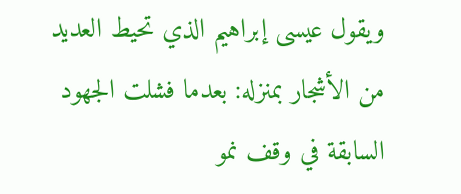ويقول عيسى إبراهيم الذي تحيط العديد من الأشجار بمنزله: بعدما فشلت الجهود السابقة في وقف نمو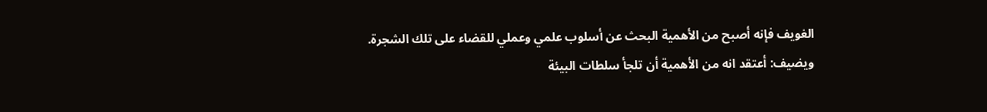الغويف فإنه أصبح من الأهمية البحث عن أسلوب علمي وعملي للقضاء على تلك الشجرة. ويضيف: أعتقد انه من الأهمية أن تلجأ سلطات البيئة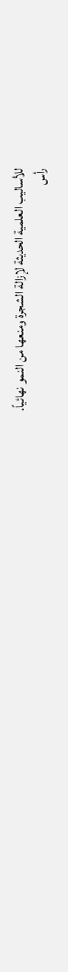للأساليب العلمية الحديثة لإزالة الشجرة ومنعها من النمو نهائياً.
رأس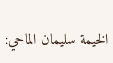الخيمة سليمان الماحي: